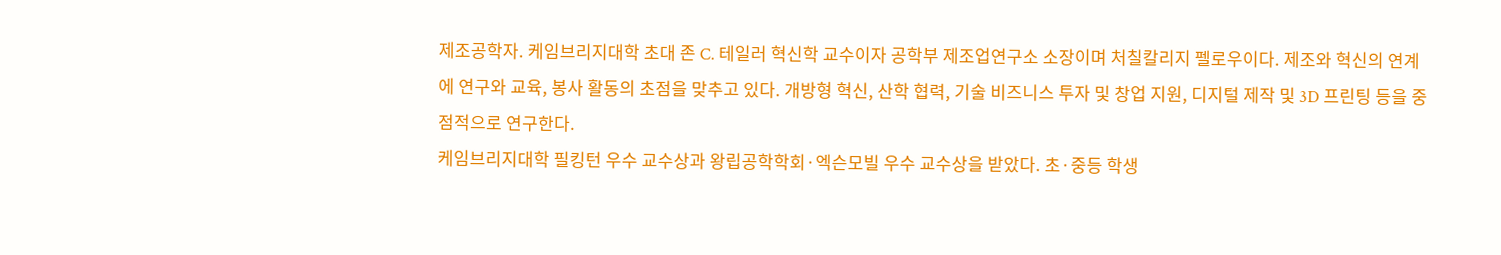제조공학자. 케임브리지대학 초대 존 C. 테일러 혁신학 교수이자 공학부 제조업연구소 소장이며 처칠칼리지 펠로우이다. 제조와 혁신의 연계에 연구와 교육, 봉사 활동의 초점을 맞추고 있다. 개방형 혁신, 산학 협력, 기술 비즈니스 투자 및 창업 지원, 디지털 제작 및 3D 프린팅 등을 중점적으로 연구한다.
케임브리지대학 필킹턴 우수 교수상과 왕립공학학회·엑슨모빌 우수 교수상을 받았다. 초·중등 학생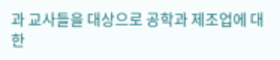과 교사들을 대상으로 공학과 제조업에 대한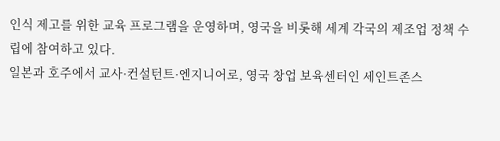인식 제고를 위한 교육 프로그램을 운영하며, 영국을 비롯해 세계 각국의 제조업 정책 수립에 참여하고 있다.
일본과 호주에서 교사·컨설턴트·엔지니어로, 영국 창업 보육센터인 세인트존스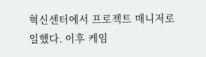혁신센터에서 프로젝트 매니저로 일했다. 이후 케임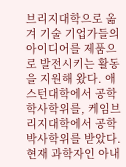브리지대학으로 옮겨 기술 기업가들의 아이디어를 제품으로 발전시키는 활동을 지원해 왔다. 애스턴대학에서 공학 학사학위를, 케임브리지대학에서 공학 박사학위를 받았다. 현재 과학자인 아내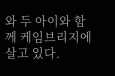와 두 아이와 함께 케임브리지에 살고 있다.